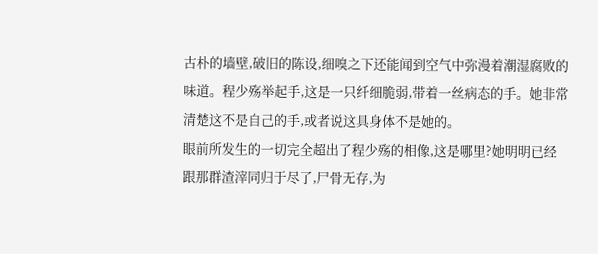古朴的墙壁,破旧的陈设,细嗅之下还能闻到空气中弥漫着潮湿腐败的味道。程少殇举起手,这是一只纤细脆弱,带着一丝病态的手。她非常清楚这不是自己的手,或者说这具身体不是她的。
眼前所发生的一切完全超出了程少殇的相像,这是哪里?她明明已经跟那群渣滓同归于尽了,尸骨无存,为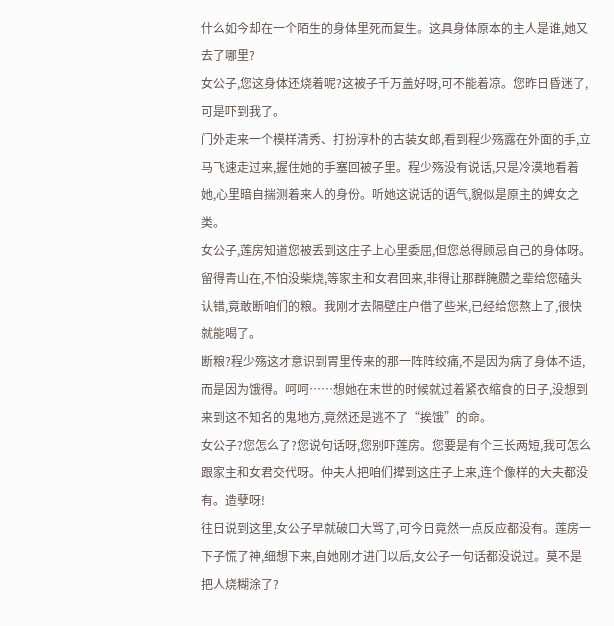什么如今却在一个陌生的身体里死而复生。这具身体原本的主人是谁,她又去了哪里?
女公子,您这身体还烧着呢?这被子千万盖好呀,可不能着凉。您昨日昏迷了,可是吓到我了。
门外走来一个模样清秀、打扮淳朴的古装女郎,看到程少殇露在外面的手,立马飞速走过来,握住她的手塞回被子里。程少殇没有说话,只是冷漠地看着她,心里暗自揣测着来人的身份。听她这说话的语气,貌似是原主的婢女之类。
女公子,莲房知道您被丢到这庄子上心里委屈,但您总得顾忌自己的身体呀。留得青山在,不怕没柴烧,等家主和女君回来,非得让那群腌臜之辈给您磕头认错,竟敢断咱们的粮。我刚才去隔壁庄户借了些米,已经给您熬上了,很快就能喝了。
断粮?程少殇这才意识到胃里传来的那一阵阵绞痛,不是因为病了身体不适,而是因为饿得。呵呵……想她在末世的时候就过着紧衣缩食的日子,没想到来到这不知名的鬼地方,竟然还是逃不了“挨饿”的命。
女公子?您怎么了?您说句话呀,您别吓莲房。您要是有个三长两短,我可怎么跟家主和女君交代呀。仲夫人把咱们撵到这庄子上来,连个像样的大夫都没有。造孽呀!
往日说到这里,女公子早就破口大骂了,可今日竟然一点反应都没有。莲房一下子慌了神,细想下来,自她刚才进门以后,女公子一句话都没说过。莫不是把人烧糊涂了?